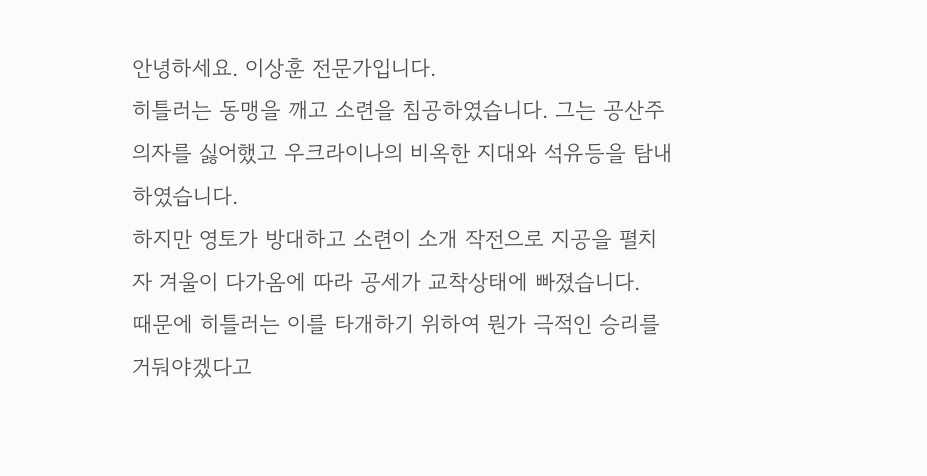안녕하세요. 이상훈 전문가입니다.
히틀러는 동맹을 깨고 소련을 침공하였습니다. 그는 공산주의자를 싫어했고 우크라이나의 비옥한 지대와 석유등을 탐내하였습니다.
하지만 영토가 방대하고 소련이 소개 작전으로 지공을 펼치자 겨울이 다가옴에 따라 공세가 교착상태에 빠졌습니다.
때문에 히틀러는 이를 타개하기 위하여 뭔가 극적인 승리를 거둬야겠다고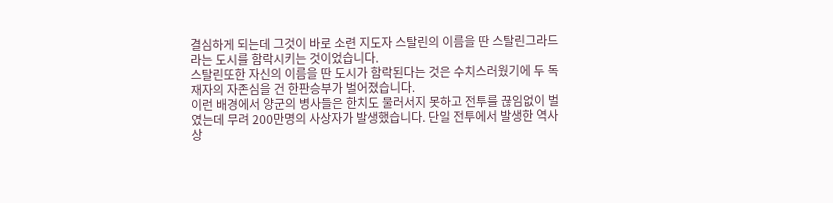결심하게 되는데 그것이 바로 소련 지도자 스탈린의 이름을 딴 스탈린그라드라는 도시를 함락시키는 것이었습니다.
스탈린또한 자신의 이름을 딴 도시가 함락된다는 것은 수치스러웠기에 두 독재자의 자존심을 건 한판승부가 벌어졌습니다.
이런 배경에서 양군의 병사들은 한치도 물러서지 못하고 전투를 끊임없이 벌였는데 무려 200만명의 사상자가 발생했습니다. 단일 전투에서 발생한 역사상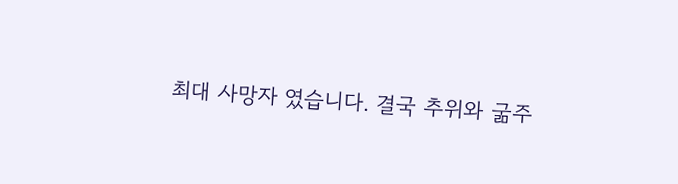최대 사망자 였습니다. 결국 추위와 굶주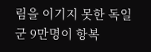림을 이기지 못한 독일군 9만명이 항복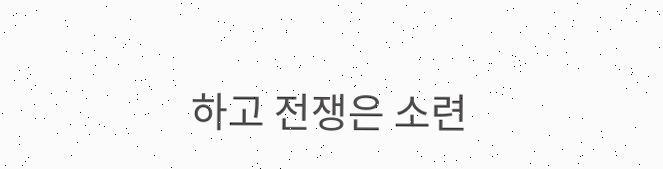하고 전쟁은 소련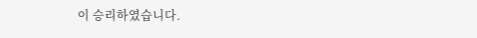이 승리하였습니다.